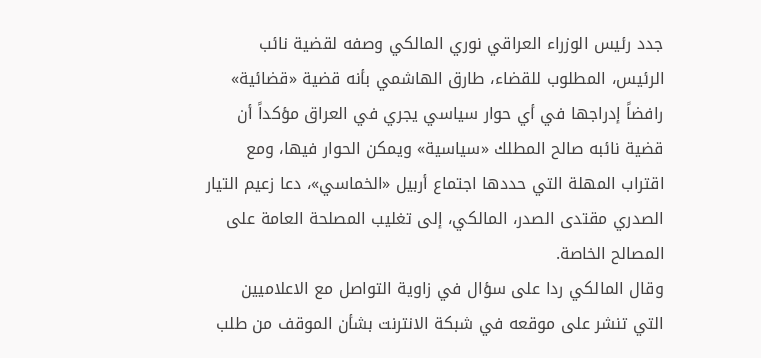جدد رئيس الوزراء العراقي نوري المالكي وصفه لقضية نائب الرئيس، المطلوب للقضاء، طارق الهاشمي بأنه قضية «قضائية» رافضاً إدراجها في أي حوار سياسي يجري في العراق مؤكداً أن قضية نائبه صالح المطلك «سياسية» ويمكن الحوار فيها، ومع اقتراب المهلة التي حددها اجتماع أربيل «الخماسي»، دعا زعيم التيار الصدري مقتدى الصدر، المالكي، إلى تغليب المصلحة العامة على المصالح الخاصة.
وقال المالكي ردا على سؤال في زاوية التواصل مع الاعلاميين التي تنشر على موقعه في شبكة الانترنت بشأن الموقف من طلب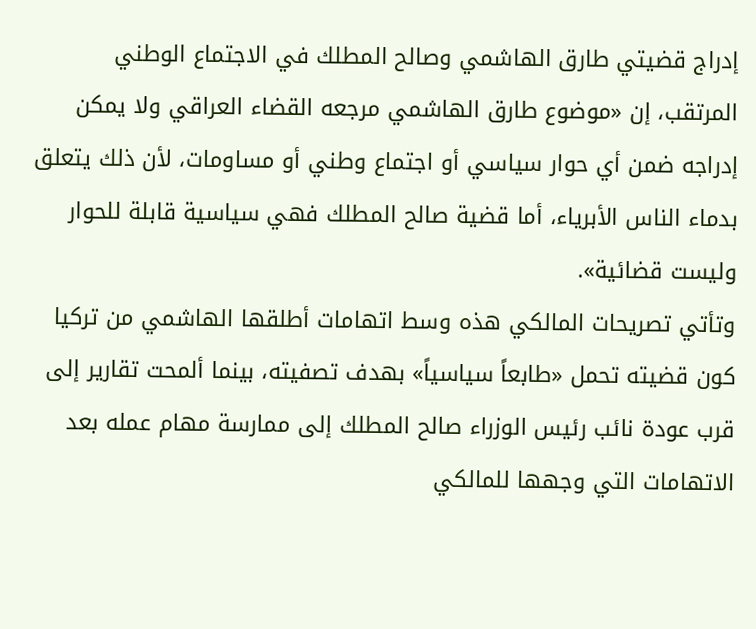إدراج قضيتي طارق الهاشمي وصالح المطلك في الاجتماع الوطني المرتقب، إن «موضوع طارق الهاشمي مرجعه القضاء العراقي ولا يمكن إدراجه ضمن أي حوار سياسي أو اجتماع وطني أو مساومات، لأن ذلك يتعلق بدماء الناس الأبرياء، أما قضية صالح المطلك فهي سياسية قابلة للحوار وليست قضائية».
وتأتي تصريحات المالكي هذه وسط اتهامات أطلقها الهاشمي من تركيا كون قضيته تحمل «طابعاً سياسياً» بهدف تصفيته، بينما ألمحت تقارير إلى قرب عودة نائب رئيس الوزراء صالح المطلك إلى ممارسة مهام عمله بعد الاتهامات التي وجهها للمالكي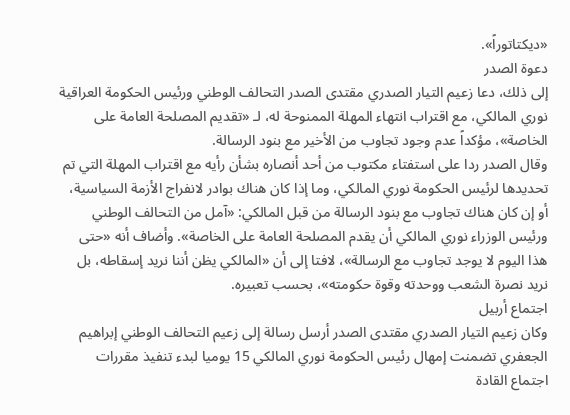«ديكتاتوراً».
دعوة الصدر
إلى ذلك، دعا زعيم التيار الصدري مقتدى الصدر التحالف الوطني ورئيس الحكومة العراقية نوري المالكي، مع اقتراب انتهاء المهلة الممنوحة له، لـ «تقديم المصلحة العامة على الخاصة»، مؤكداً عدم وجود تجاوب من الأخير مع بنود الرسالة.
وقال الصدر ردا على استفتاء مكتوب من أحد أنصاره بشأن رأيه مع اقتراب المهلة التي تم تحديدها لرئيس الحكومة نوري المالكي، وما إذا كان هناك بوادر لانفراج الأزمة السياسية، أو إن كان هناك تجاوب مع بنود الرسالة من قبل المالكي: «آمل من التحالف الوطني ورئيس الوزراء نوري المالكي أن يقدم المصلحة العامة على الخاصة». وأضاف أنه «حتى هذا اليوم لا يوجد تجاوب مع الرسالة»، لافتا إلى أن «المالكي يظن أننا نريد إسقاطه، بل نريد نصرة الشعب ووحدته وقوة حكومته»، بحسب تعبيره.
اجتماع أربيل
وكان زعيم التيار الصدري مقتدى الصدر أرسل رسالة إلى زعيم التحالف الوطني إبراهيم الجعفري تضمنت إمهال رئيس الحكومة نوري المالكي 15 يوميا لبدء تنفيذ مقررات اجتماع القادة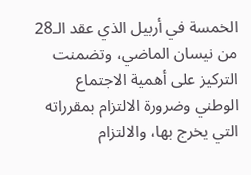الخمسة في أربيل الذي عقد الـ28 من نيسان الماضي، وتضمنت التركيز على أهمية الاجتماع الوطني وضرورة الالتزام بمقرراته التي يخرج بها، والالتزام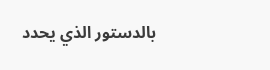بالدستور الذي يحدد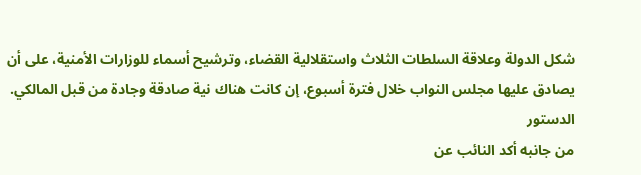شكل الدولة وعلاقة السلطات الثلاث واستقلالية القضاء، وترشيح أسماء للوزارات الأمنية، على أن يصادق عليها مجلس النواب خلال فترة أسبوع، إن كانت هناك نية صادقة وجادة من قبل المالكي.
الدستور
من جانبه أكد النائب عن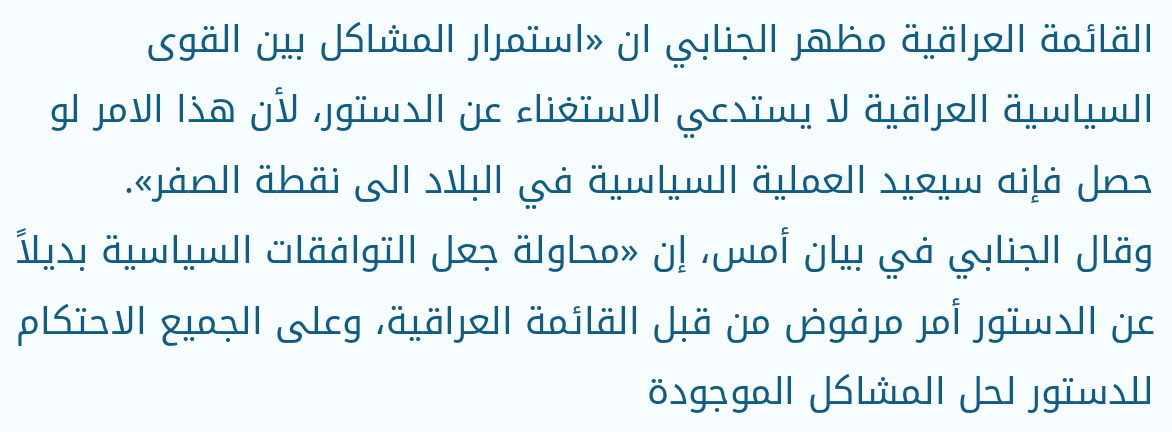القائمة العراقية مظهر الجنابي ان «استمرار المشاكل بين القوى السياسية العراقية لا يستدعي الاستغناء عن الدستور، لأن هذا الامر لو حصل فإنه سيعيد العملية السياسية في البلاد الى نقطة الصفر».
وقال الجنابي في بيان أمس، إن «محاولة جعل التوافقات السياسية بديلاً عن الدستور أمر مرفوض من قبل القائمة العراقية، وعلى الجميع الاحتكام للدستور لحل المشاكل الموجودة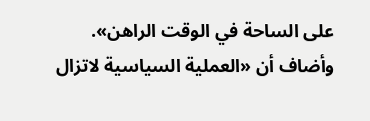على الساحة في الوقت الراهن». وأضاف أن «العملية السياسية لاتزال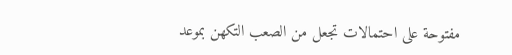مفتوحة على احتمالات تجعل من الصعب التكهن بموعد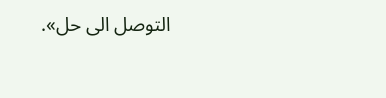التوصل الى حل».